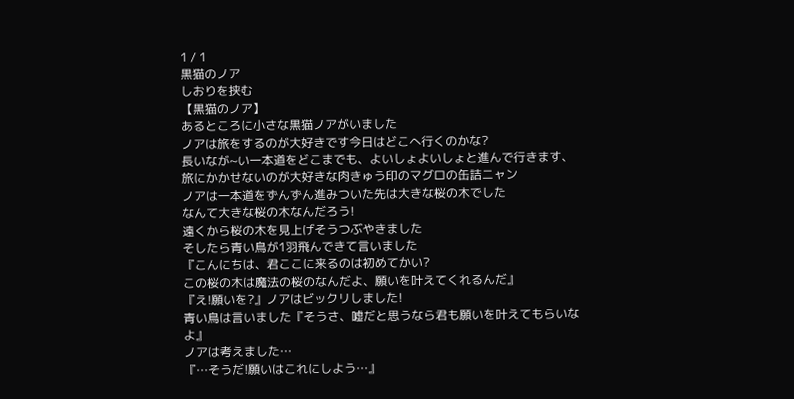1 / 1
黒猫のノア
しおりを挟む
【黒猫のノア】
あるところに小さな黒猫ノアがいました
ノアは旅をするのが大好きです今日はどこへ行くのかな?
長いなが~い一本道をどこまでも、よいしょよいしょと進んで行きます、旅にかかせないのが大好きな肉きゅう印のマグロの缶詰ニャン
ノアは一本道をずんずん進みついた先は大きな桜の木でした
なんて大きな桜の木なんだろう!
遠くから桜の木を見上げそうつぶやきました
そしたら青い鳥が1羽飛んできて言いました
『こんにちは、君ここに来るのは初めてかい?
この桜の木は魔法の桜のなんだよ、願いを叶えてくれるんだ』
『え!願いを?』ノアはビックリしました!
青い鳥は言いました『そうさ、嘘だと思うなら君も願いを叶えてもらいなよ』
ノアは考えました…
『…そうだ!願いはこれにしよう…』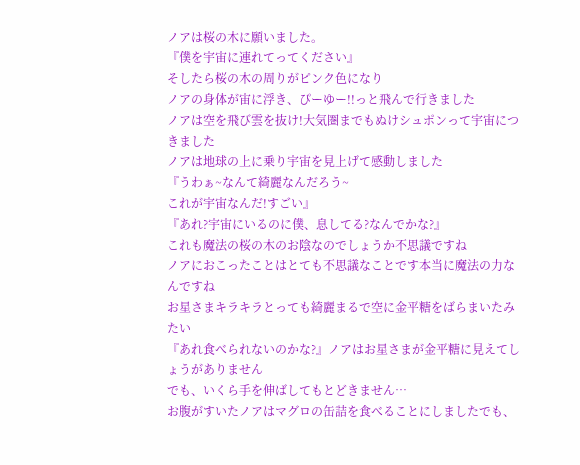ノアは桜の木に願いました。
『僕を宇宙に連れてってください』
そしたら桜の木の周りがピンク色になり
ノアの身体が宙に浮き、ぴーゆー!!っと飛んで行きました
ノアは空を飛び雲を抜け!大気圏までもぬけシュポンって宇宙につきました
ノアは地球の上に乗り宇宙を見上げて感動しました
『うわぁ~なんて綺麗なんだろう~
これが宇宙なんだ!すごい』
『あれ?宇宙にいるのに僕、息してる?なんでかな?』
これも魔法の桜の木のお陰なのでしょうか不思議ですね
ノアにおこったことはとても不思議なことです本当に魔法の力なんですね
お星さまキラキラとっても綺麗まるで空に金平糖をばらまいたみたい
『あれ食べられないのかな?』ノアはお星さまが金平糖に見えてしょうがありません
でも、いくら手を伸ばしてもとどきません…
お腹がすいたノアはマグロの缶詰を食べることにしましたでも、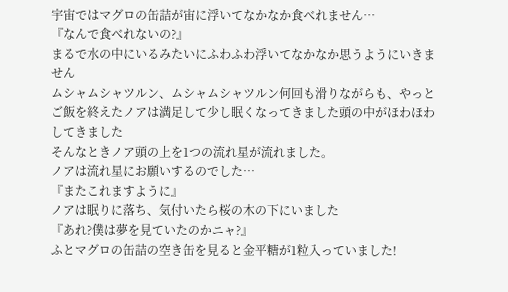宇宙ではマグロの缶詰が宙に浮いてなかなか食べれません…
『なんで食べれないの?』
まるで水の中にいるみたいにふわふわ浮いてなかなか思うようにいきません
ムシャムシャツルン、ムシャムシャツルン何回も滑りながらも、やっとご飯を終えたノアは満足して少し眠くなってきました頭の中がほわほわしてきました
そんなときノア頭の上を1つの流れ星が流れました。
ノアは流れ星にお願いするのでした…
『またこれますように』
ノアは眠りに落ち、気付いたら桜の木の下にいました
『あれ?僕は夢を見ていたのかニャ?』
ふとマグロの缶詰の空き缶を見ると金平糖が1粒入っていました!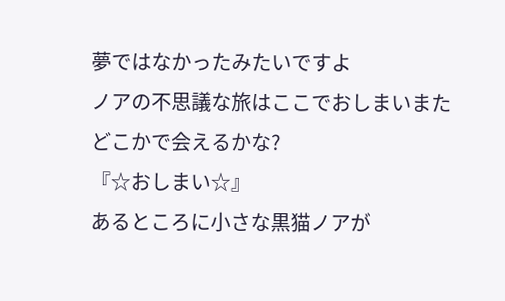夢ではなかったみたいですよ
ノアの不思議な旅はここでおしまいまたどこかで会えるかな?
『☆おしまい☆』
あるところに小さな黒猫ノアが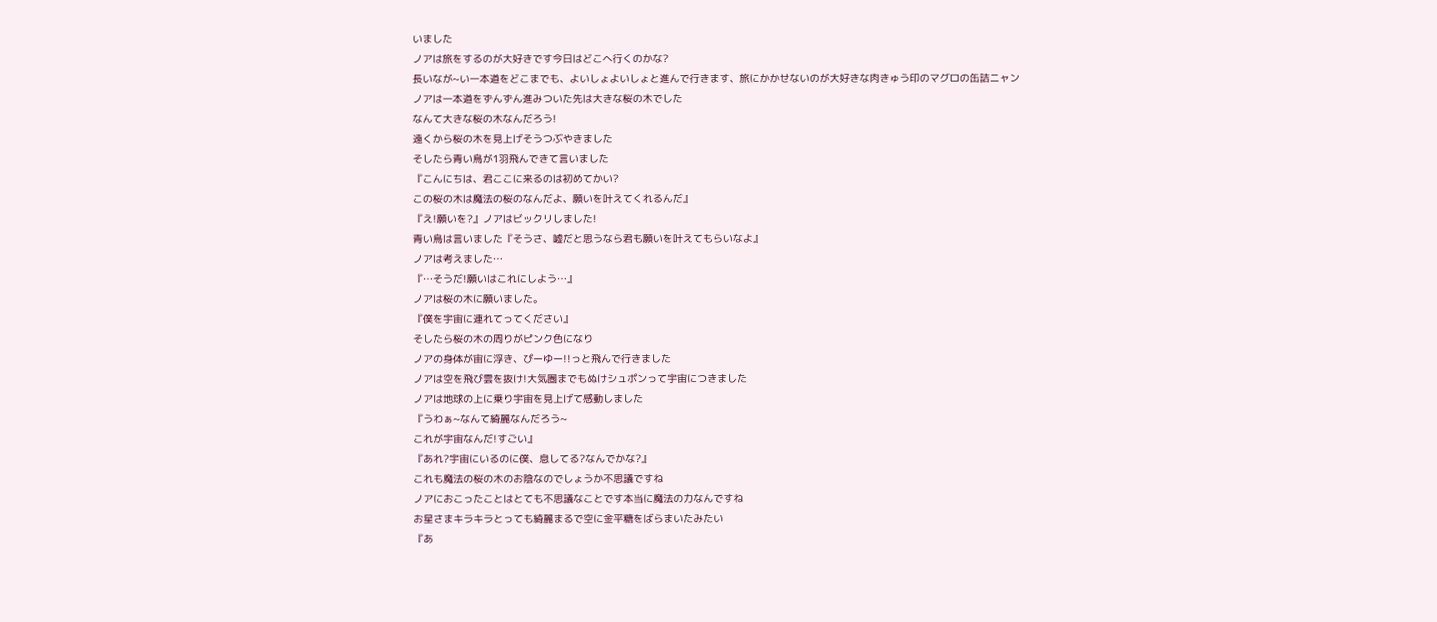いました
ノアは旅をするのが大好きです今日はどこへ行くのかな?
長いなが~い一本道をどこまでも、よいしょよいしょと進んで行きます、旅にかかせないのが大好きな肉きゅう印のマグロの缶詰ニャン
ノアは一本道をずんずん進みついた先は大きな桜の木でした
なんて大きな桜の木なんだろう!
遠くから桜の木を見上げそうつぶやきました
そしたら青い鳥が1羽飛んできて言いました
『こんにちは、君ここに来るのは初めてかい?
この桜の木は魔法の桜のなんだよ、願いを叶えてくれるんだ』
『え!願いを?』ノアはビックリしました!
青い鳥は言いました『そうさ、嘘だと思うなら君も願いを叶えてもらいなよ』
ノアは考えました…
『…そうだ!願いはこれにしよう…』
ノアは桜の木に願いました。
『僕を宇宙に連れてってください』
そしたら桜の木の周りがピンク色になり
ノアの身体が宙に浮き、ぴーゆー!!っと飛んで行きました
ノアは空を飛び雲を抜け!大気圏までもぬけシュポンって宇宙につきました
ノアは地球の上に乗り宇宙を見上げて感動しました
『うわぁ~なんて綺麗なんだろう~
これが宇宙なんだ!すごい』
『あれ?宇宙にいるのに僕、息してる?なんでかな?』
これも魔法の桜の木のお陰なのでしょうか不思議ですね
ノアにおこったことはとても不思議なことです本当に魔法の力なんですね
お星さまキラキラとっても綺麗まるで空に金平糖をばらまいたみたい
『あ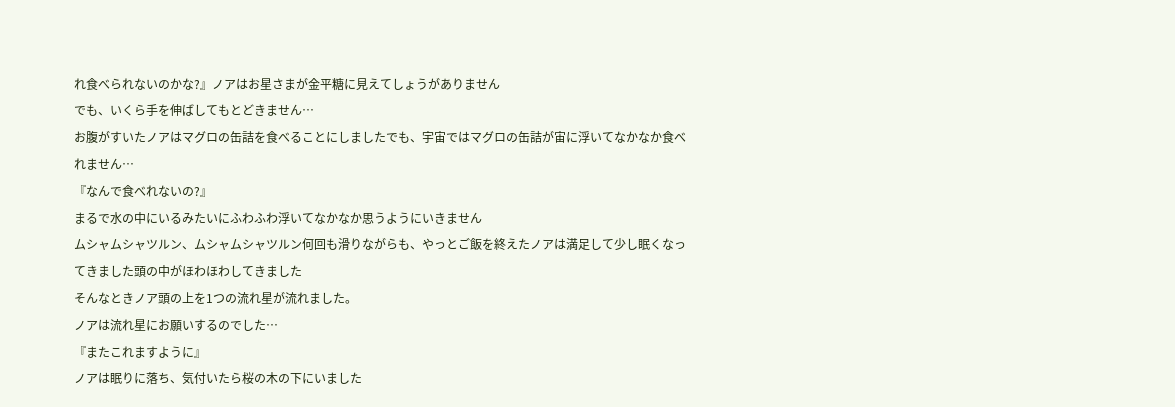れ食べられないのかな?』ノアはお星さまが金平糖に見えてしょうがありません
でも、いくら手を伸ばしてもとどきません…
お腹がすいたノアはマグロの缶詰を食べることにしましたでも、宇宙ではマグロの缶詰が宙に浮いてなかなか食べれません…
『なんで食べれないの?』
まるで水の中にいるみたいにふわふわ浮いてなかなか思うようにいきません
ムシャムシャツルン、ムシャムシャツルン何回も滑りながらも、やっとご飯を終えたノアは満足して少し眠くなってきました頭の中がほわほわしてきました
そんなときノア頭の上を1つの流れ星が流れました。
ノアは流れ星にお願いするのでした…
『またこれますように』
ノアは眠りに落ち、気付いたら桜の木の下にいました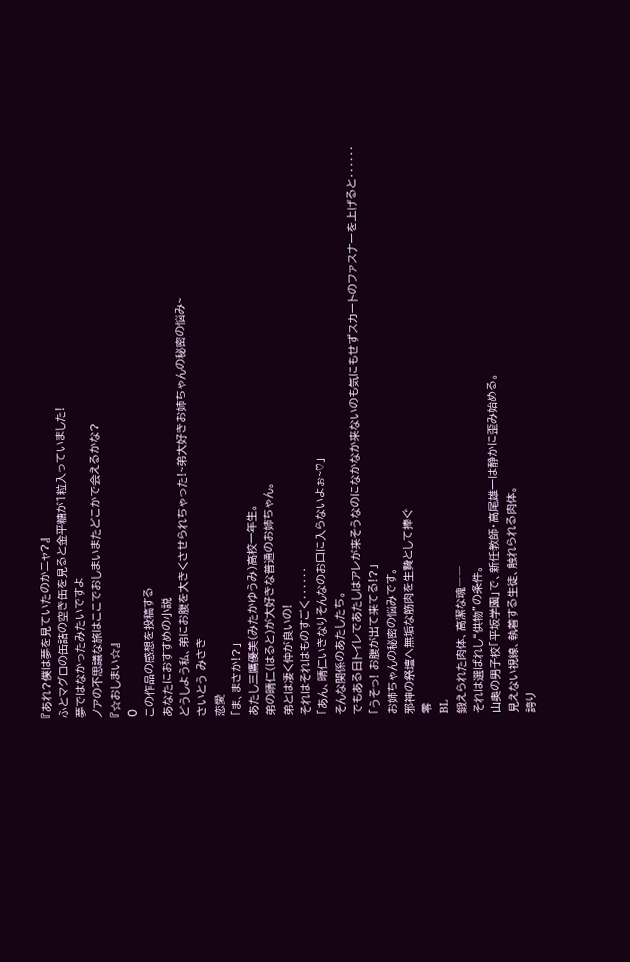『あれ?僕は夢を見ていたのかニャ?』
ふとマグロの缶詰の空き缶を見ると金平糖が1粒入っていました!
夢ではなかったみたいですよ
ノアの不思議な旅はここでおしまいまたどこかで会えるかな?
『☆おしまい☆』
0
この作品の感想を投稿する
あなたにおすすめの小説
どうしよう私、弟にお腹を大きくさせられちゃった!~弟大好きお姉ちゃんの秘密の悩み~
さいとう みさき
恋愛
「ま、まさか!?」
あたし三鷹優美(みたかゆうみ)高校一年生。
弟の晴仁(はると)が大好きな普通のお姉ちゃん。
弟とは凄く仲が良いの!
それはそれはものすごく‥‥‥
「あん、晴仁いきなりそんなのお口に入らないよぉ~♡」
そんな関係のあたしたち。
でもある日トイレであたしはアレが来そうなのになかなか来ないのも気にもせずスカートのファスナーを上げると‥‥‥
「うそっ! お腹が出て来てる!?」
お姉ちゃんの秘密の悩みです。
邪神の祭壇へ無垢な筋肉を生贄として捧ぐ
零
BL
鍛えられた肉体、高潔な魂――
それは選ばれし“供物”の条件。
山奥の男子校「平坂学園」で、新任教師・高尾雄一は静かに歪み始める。
見えない視線、執着する生徒、触れられる肉体。
誇り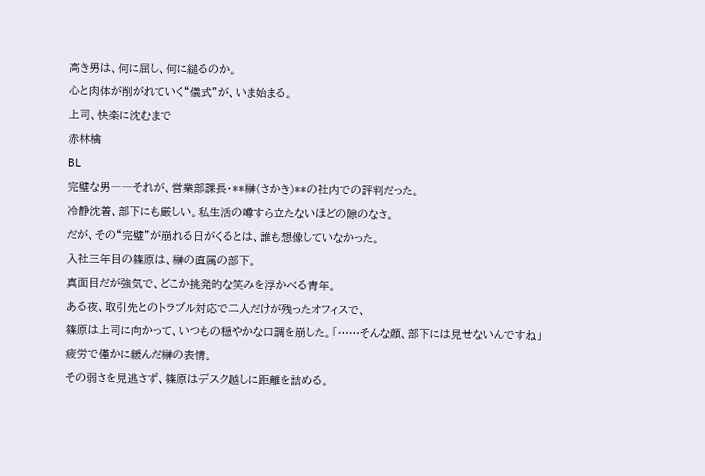高き男は、何に屈し、何に縋るのか。
心と肉体が削がれていく“儀式”が、いま始まる。
上司、快楽に沈むまで
赤林檎
BL
完璧な男――それが、営業部課長・**榊(さかき)**の社内での評判だった。
冷静沈着、部下にも厳しい。私生活の噂すら立たないほどの隙のなさ。
だが、その“完璧”が崩れる日がくるとは、誰も想像していなかった。
入社三年目の篠原は、榊の直属の部下。
真面目だが強気で、どこか挑発的な笑みを浮かべる青年。
ある夜、取引先とのトラブル対応で二人だけが残ったオフィスで、
篠原は上司に向かって、いつもの穏やかな口調を崩した。「……そんな顔、部下には見せないんですね」
疲労で僅かに緩んだ榊の表情。
その弱さを見逃さず、篠原はデスク越しに距離を詰める。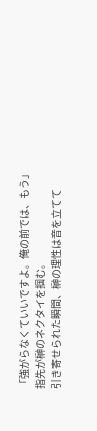「強がらなくていいですよ。俺の前では、もう」
指先が榊のネクタイを掴む。
引き寄せられた瞬間、榊の理性は音を立てて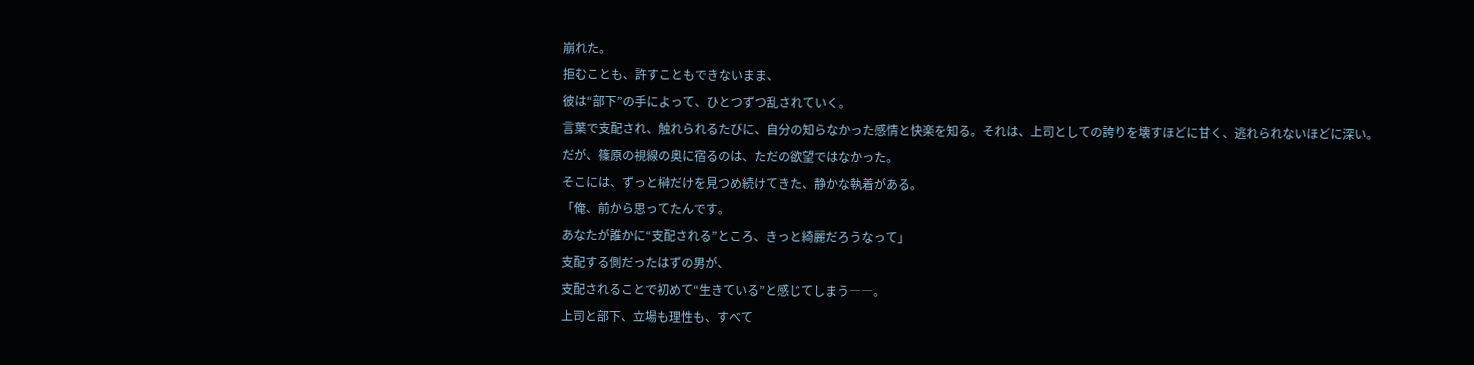崩れた。
拒むことも、許すこともできないまま、
彼は“部下”の手によって、ひとつずつ乱されていく。
言葉で支配され、触れられるたびに、自分の知らなかった感情と快楽を知る。それは、上司としての誇りを壊すほどに甘く、逃れられないほどに深い。
だが、篠原の視線の奥に宿るのは、ただの欲望ではなかった。
そこには、ずっと榊だけを見つめ続けてきた、静かな執着がある。
「俺、前から思ってたんです。
あなたが誰かに“支配される”ところ、きっと綺麗だろうなって」
支配する側だったはずの男が、
支配されることで初めて“生きている”と感じてしまう――。
上司と部下、立場も理性も、すべて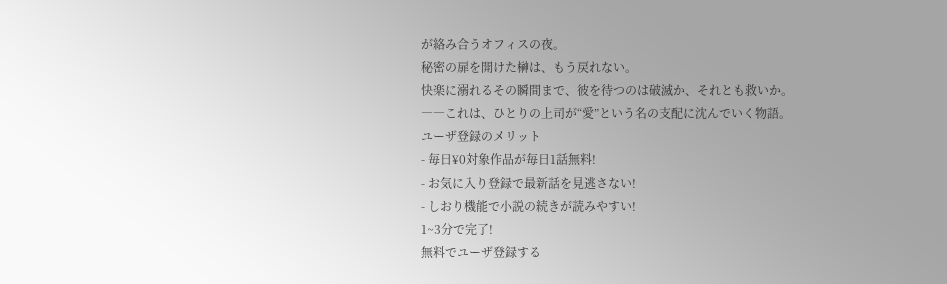が絡み合うオフィスの夜。
秘密の扉を開けた榊は、もう戻れない。
快楽に溺れるその瞬間まで、彼を待つのは破滅か、それとも救いか。
――これは、ひとりの上司が“愛”という名の支配に沈んでいく物語。
ユーザ登録のメリット
- 毎日¥0対象作品が毎日1話無料!
- お気に入り登録で最新話を見逃さない!
- しおり機能で小説の続きが読みやすい!
1~3分で完了!
無料でユーザ登録する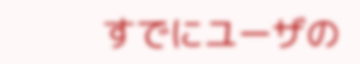すでにユーザの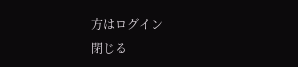方はログイン
閉じる